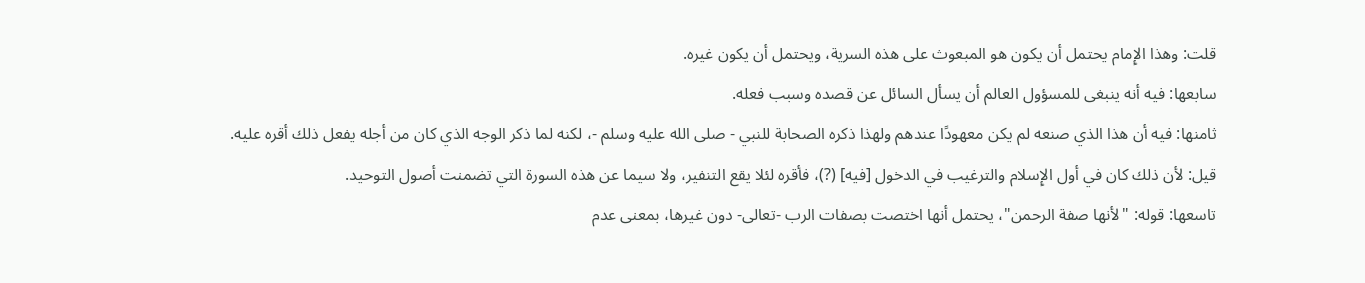قلت: وهذا الإِمام يحتمل أن يكون هو المبعوث على هذه السرية، ويحتمل أن يكون غيره.
سابعها: فيه أنه ينبغى للمسؤول العالم أن يسأل السائل عن قصده وسبب فعله.
ثامنها: فيه أن هذا الذي صنعه لم يكن معهودًا عندهم ولهذا ذكره الصحابة للنبي - صلى الله عليه وسلم -، لكنه لما ذكر الوجه الذي كان من أجله يفعل ذلك أقره عليه.
قيل: لأن ذلك كان في أول الإِسلام والترغيب في الدخول [فيه] (?)، فأقره لئلا يقع التنفير، ولا سيما عن هذه السورة التي تضمنت أصول التوحيد.
تاسعها: قوله: "لأنها صفة الرحمن"، يحتمل أنها اختصت بصفات الرب -تعالى- دون غيرها، بمعنى عدم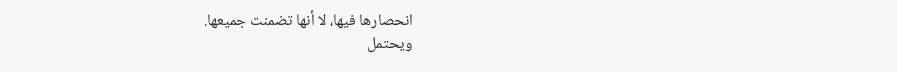انحصارها فيها، لا أنها تضمنت جميعها.
ويحتمل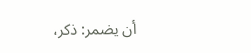أن يضمر: ذكر،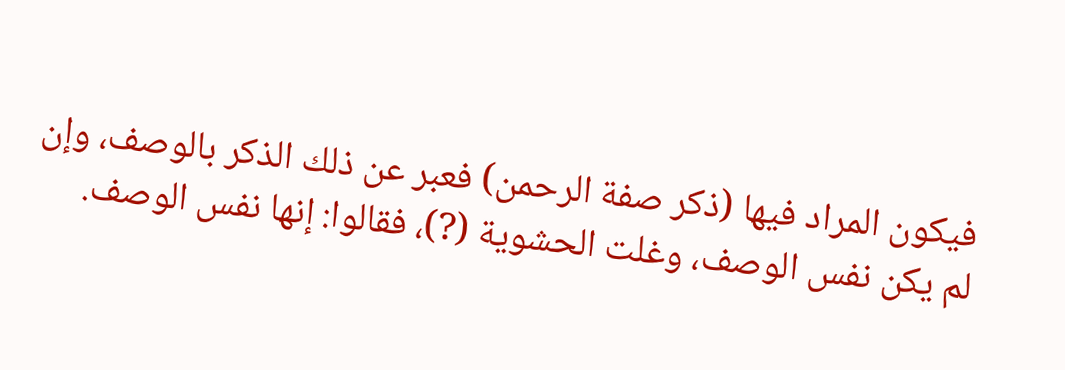فيكون المراد فيها (ذكر صفة الرحمن) فعبر عن ذلك الذكر بالوصف، وإن لم يكن نفس الوصف، وغلت الحشوية (?)، فقالوا: إنها نفس الوصف.